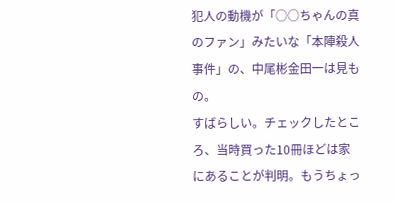犯人の動機が「○○ちゃんの真のファン」みたいな「本陣殺人事件」の、中尾彬金田一は見もの。
すばらしい。チェックしたところ、当時買った10冊ほどは家にあることが判明。もうちょっ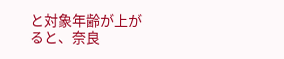と対象年齢が上がると、奈良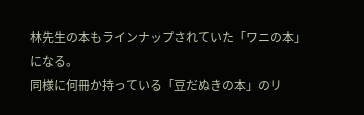林先生の本もラインナップされていた「ワニの本」になる。
同様に何冊か持っている「豆だぬきの本」のリ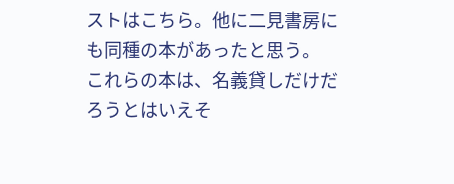ストはこちら。他に二見書房にも同種の本があったと思う。
これらの本は、名義貸しだけだろうとはいえそ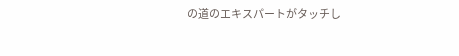の道のエキスパートがタッチし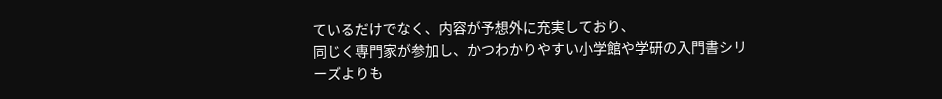ているだけでなく、内容が予想外に充実しており、
同じく専門家が参加し、かつわかりやすい小学館や学研の入門書シリーズよりも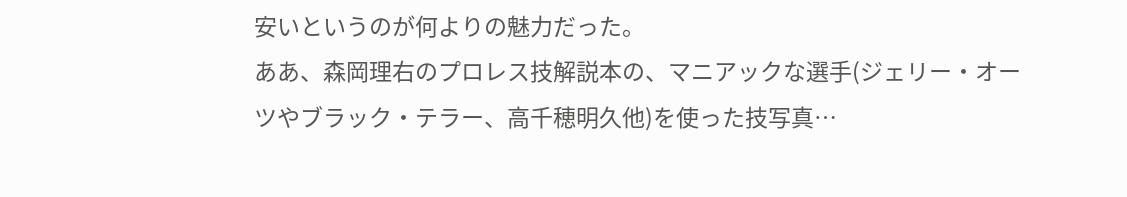安いというのが何よりの魅力だった。
ああ、森岡理右のプロレス技解説本の、マニアックな選手(ジェリー・オーツやブラック・テラー、高千穂明久他)を使った技写真…